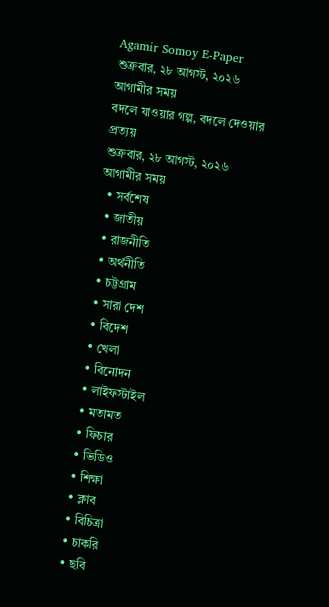Agamir Somoy E-Paper
শুক্রবার, ২৮ আগস্ট, ২০২৬
আগামীর সময়
বদলে যাওয়ার গল্প, বদলে দেওয়ার প্রত্যয়
শুক্রবার, ২৮ আগস্ট, ২০২৬
আগামীর সময়
  • সর্বশেষ
  • জাতীয়
  • রাজনীতি
  • অর্থনীতি
  • চট্টগ্রাম
  • সারা দেশ
  • বিদেশ
  • খেলা
  • বিনোদন
  • লাইফস্টাইল
  • মতামত
  • ফিচার
  • ভিডিও
  • শিক্ষা
  • ক্লাব
  • বিচিত্রা
  • চাকরি
  • ছবি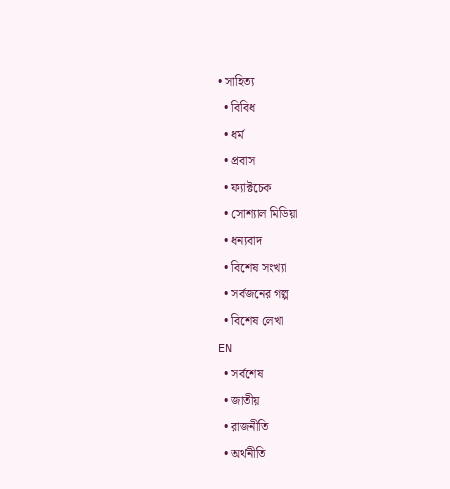• সাহিত্য
  • বিবিধ
  • ধর্ম
  • প্রবাস
  • ফ্যাক্টচেক
  • সোশ্যাল মিডিয়া
  • ধন্যবাদ
  • বিশেষ সংখ্যা
  • সর্বজনের গল্প
  • বিশেষ লেখা
EN
  • সর্বশেষ
  • জাতীয়
  • রাজনীতি
  • অর্থনীতি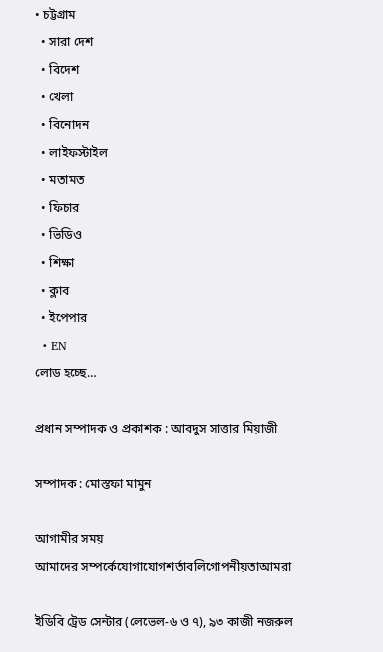• চট্টগ্রাম
  • সারা দেশ
  • বিদেশ
  • খেলা
  • বিনোদন
  • লাইফস্টাইল
  • মতামত
  • ফিচার
  • ভিডিও
  • শিক্ষা
  • ক্লাব
  • ইপেপার
  • EN
লোড হচ্ছে…

প্রধান সম্পাদক ও প্রকাশক : আবদুস সাত্তার মিয়াজী

সম্পাদক : মোস্তফা মামুন

আগামীর সময়
আমাদের সম্পর্কেযোগাযোগশর্তাবলিগোপনীয়তাআমরা

ইডিবি ট্রেড সেন্টার (লেভেল-৬ ও ৭), ৯৩ কাজী নজরুল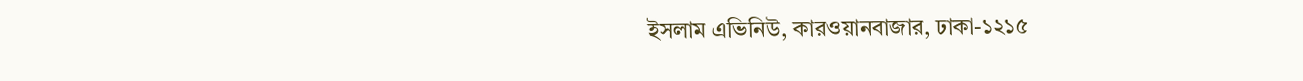ইসলাম এভিনিউ, কারওয়ানবাজার, ঢাকা-১২১৫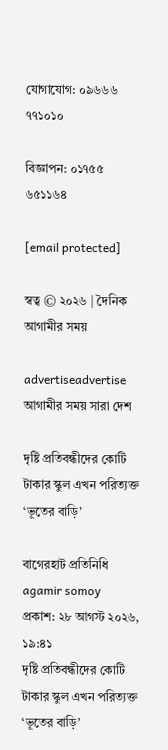যোগাযোগ: ০৯৬৬৬ ৭৭১০১০

বিজ্ঞাপন: ০১৭৫৫ ৬৫১১৬৪

[email protected]

স্বত্ব © ২০২৬ | দৈনিক আগামীর সময়

advertiseadvertise
আগামীর সময় সারা দেশ

দৃষ্টি প্রতিবন্ধীদের কোটি টাকার স্কুল এখন পরিত্যক্ত ‘ভূতের বাড়ি’

বাগেরহাট প্রতিনিধি
agamir somoy
প্রকাশ: ২৮ আগস্ট ২০২৬, ১৯:৪১
দৃষ্টি প্রতিবন্ধীদের কোটি টাকার স্কুল এখন পরিত্যক্ত ‘ভূতের বাড়ি’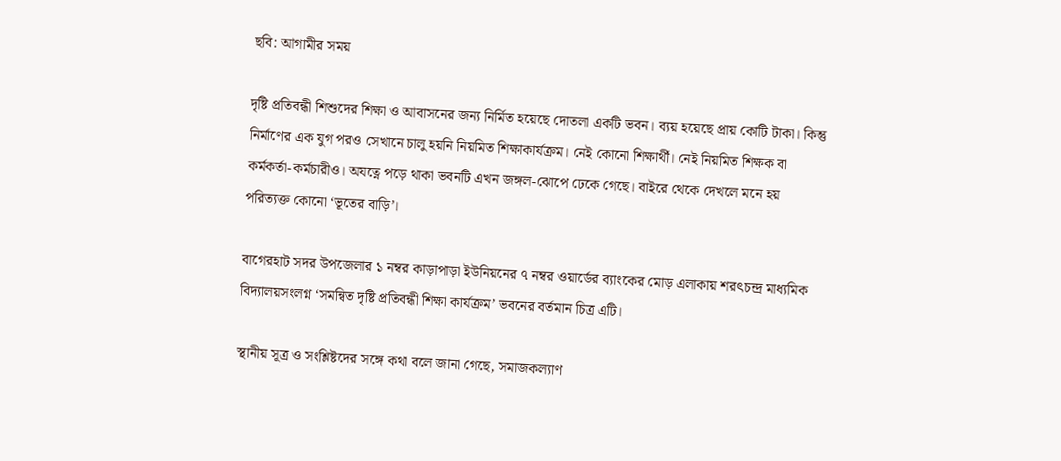ছবি: আগামীর সময়

দৃষ্টি প্রতিবন্ধী শিশুদের শিক্ষা ও আবাসনের জন্য নির্মিত হয়েছে দোতলা একটি ভবন। ব্যয় হয়েছে প্রায় কোটি টাকা। কিন্তু নির্মাণের এক যুগ পরও সেখানে চালু হয়নি নিয়মিত শিক্ষাকার্যক্রম। নেই কোনো শিক্ষার্থী। নেই নিয়মিত শিক্ষক বা কর্মকর্তা-কর্মচারীও। অযত্নে পড়ে থাকা ভবনটি এখন জঙ্গল-ঝোপে ঢেকে গেছে। বাইরে থেকে দেখলে মনে হয় পরিত্যক্ত কোনো ‘ভূতের বাড়ি’।

বাগেরহাট সদর উপজেলার ১ নম্বর কাড়াপাড়া ইউনিয়নের ৭ নম্বর ওয়ার্ডের ব্যাংকের মোড় এলাকায় শরৎচন্দ্র মাধ্যমিক বিদ্যালয়সংলগ্ন ‘সমন্বিত দৃষ্টি প্রতিবন্ধী শিক্ষা কার্যক্রম’ ভবনের বর্তমান চিত্র এটি।

স্থানীয় সূত্র ও সংশ্লিষ্টদের সঙ্গে কথা বলে জানা গেছে, সমাজকল্যাণ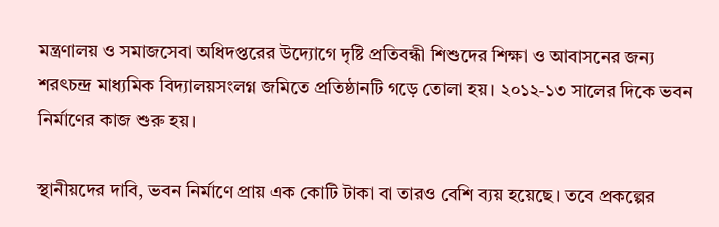মন্ত্রণালয় ও সমাজসেবা অধিদপ্তরের উদ্যোগে দৃষ্টি প্রতিবন্ধী শিশুদের শিক্ষা ও আবাসনের জন্য শরৎচন্দ্র মাধ্যমিক বিদ্যালয়সংলগ্ন জমিতে প্রতিষ্ঠানটি গড়ে তোলা হয়। ২০১২-১৩ সালের দিকে ভবন নির্মাণের কাজ শুরু হয়।

স্থানীয়দের দাবি, ভবন নির্মাণে প্রায় এক কোটি টাকা বা তারও বেশি ব্যয় হয়েছে। তবে প্রকল্পের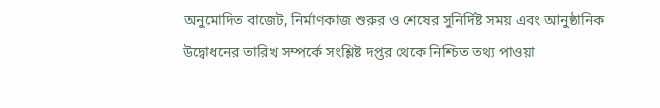অনুমোদিত বাজেট, নির্মাণকাজ শুরুর ও শেষের সুনির্দিষ্ট সময় এবং আনুষ্ঠানিক উদ্বোধনের তারিখ সম্পর্কে সংশ্লিষ্ট দপ্তর থেকে নিশ্চিত তথ্য পাওয়া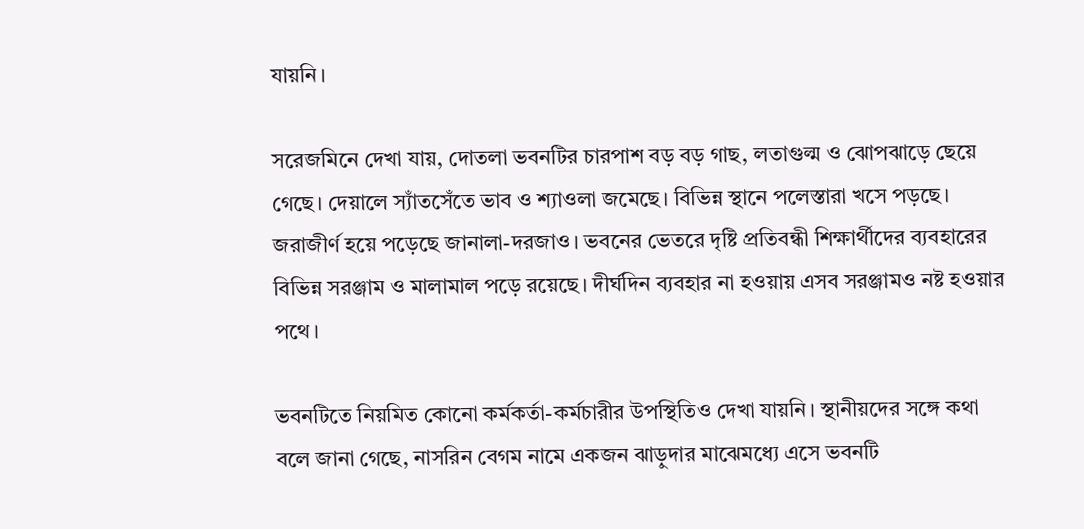যায়নি।

সরেজমিনে দেখা যায়, দোতলা ভবনটির চারপাশ বড় বড় গাছ, লতাগুল্ম ও ঝোপঝাড়ে ছেয়ে গেছে। দেয়ালে স্যাঁতসেঁতে ভাব ও শ্যাওলা জমেছে। বিভিন্ন স্থানে পলেস্তারা খসে পড়ছে। জরাজীর্ণ হয়ে পড়েছে জানালা-দরজাও। ভবনের ভেতরে দৃষ্টি প্রতিবন্ধী শিক্ষার্থীদের ব্যবহারের বিভিন্ন সরঞ্জাম ও মালামাল পড়ে রয়েছে। দীর্ঘদিন ব্যবহার না হওয়ায় এসব সরঞ্জামও নষ্ট হওয়ার পথে।

ভবনটিতে নিয়মিত কোনো কর্মকর্তা-কর্মচারীর উপস্থিতিও দেখা যায়নি। স্থানীয়দের সঙ্গে কথা বলে জানা গেছে, নাসরিন বেগম নামে একজন ঝাড়ুদার মাঝেমধ্যে এসে ভবনটি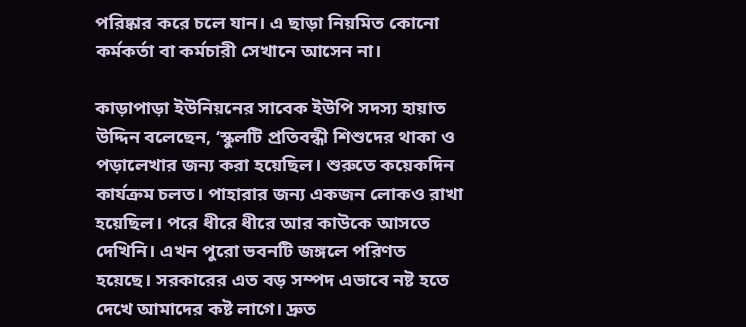পরিষ্কার করে চলে যান। এ ছাড়া নিয়মিত কোনো কর্মকর্তা বা কর্মচারী সেখানে আসেন না।

কাড়াপাড়া ইউনিয়নের সাবেক ইউপি সদস্য হায়াত উদ্দিন বলেছেন, ‘স্কুলটি প্রতিবন্ধী শিশুদের থাকা ও পড়ালেখার জন্য করা হয়েছিল। শুরুতে কয়েকদিন কার্যক্রম চলত। পাহারার জন্য একজন লোকও রাখা হয়েছিল। পরে ধীরে ধীরে আর কাউকে আসতে দেখিনি। এখন পুরো ভবনটি জঙ্গলে পরিণত হয়েছে। সরকারের এত বড় সম্পদ এভাবে নষ্ট হতে দেখে আমাদের কষ্ট লাগে। দ্রুত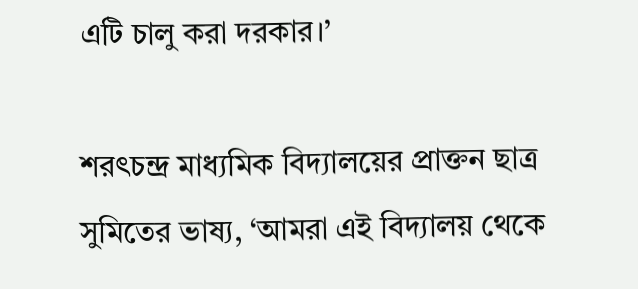এটি চালু করা দরকার।’

শরৎচন্দ্র মাধ্যমিক বিদ্যালয়ের প্রাক্তন ছাত্র সুমিতের ভাষ্য, ‘আমরা এই বিদ্যালয় থেকে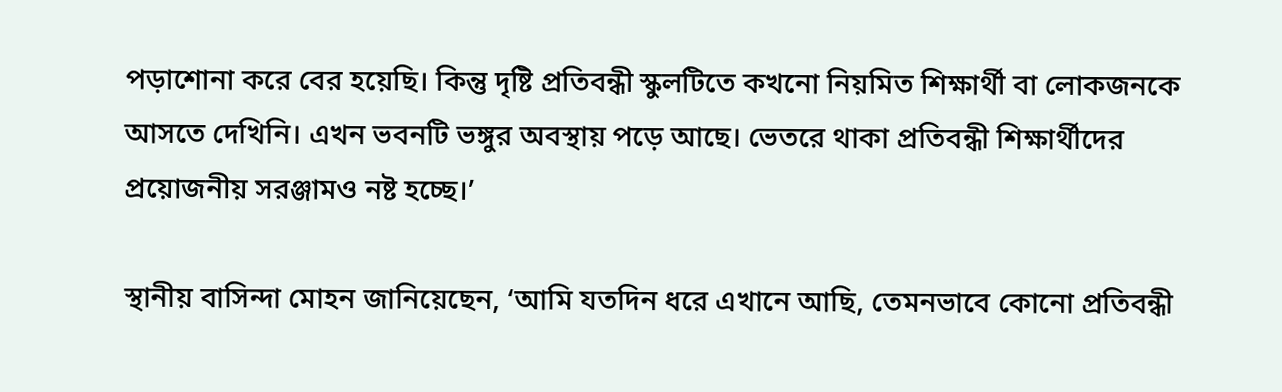পড়াশোনা করে বের হয়েছি। কিন্তু দৃষ্টি প্রতিবন্ধী স্কুলটিতে কখনো নিয়মিত শিক্ষার্থী বা লোকজনকে আসতে দেখিনি। এখন ভবনটি ভঙ্গুর অবস্থায় পড়ে আছে। ভেতরে থাকা প্রতিবন্ধী শিক্ষার্থীদের প্রয়োজনীয় সরঞ্জামও নষ্ট হচ্ছে।’

স্থানীয় বাসিন্দা মোহন জানিয়েছেন, ‘আমি যতদিন ধরে এখানে আছি, তেমনভাবে কোনো প্রতিবন্ধী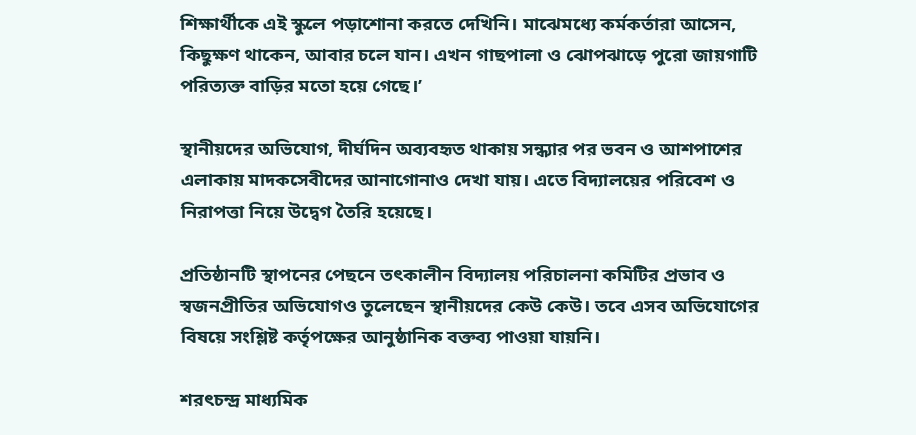শিক্ষার্থীকে এই স্কুলে পড়াশোনা করতে দেখিনি। মাঝেমধ্যে কর্মকর্তারা আসেন, কিছুক্ষণ থাকেন, আবার চলে যান। এখন গাছপালা ও ঝোপঝাড়ে পুরো জায়গাটি পরিত্যক্ত বাড়ির মতো হয়ে গেছে।’

স্থানীয়দের অভিযোগ, দীর্ঘদিন অব্যবহৃত থাকায় সন্ধ্যার পর ভবন ও আশপাশের এলাকায় মাদকসেবীদের আনাগোনাও দেখা যায়। এতে বিদ্যালয়ের পরিবেশ ও নিরাপত্তা নিয়ে উদ্বেগ তৈরি হয়েছে।

প্রতিষ্ঠানটি স্থাপনের পেছনে তৎকালীন বিদ্যালয় পরিচালনা কমিটির প্রভাব ও স্বজনপ্রীতির অভিযোগও তুলেছেন স্থানীয়দের কেউ কেউ। তবে এসব অভিযোগের বিষয়ে সংশ্লিষ্ট কর্তৃপক্ষের আনুষ্ঠানিক বক্তব্য পাওয়া যায়নি।

শরৎচন্দ্র মাধ্যমিক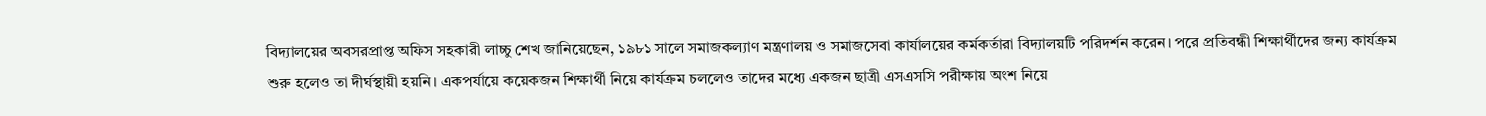বিদ্যালয়ের অবসরপ্রাপ্ত অফিস সহকারী লাচ্চু শেখ জানিয়েছেন, ১৯৮১ সালে সমাজকল্যাণ মন্ত্রণালয় ও সমাজসেবা কার্যালয়ের কর্মকর্তারা বিদ্যালয়টি পরিদর্শন করেন। পরে প্রতিবন্ধী শিক্ষার্থীদের জন্য কার্যক্রম শুরু হলেও তা দীর্ঘস্থায়ী হয়নি। একপর্যায়ে কয়েকজন শিক্ষার্থী নিয়ে কার্যক্রম চললেও তাদের মধ্যে একজন ছাত্রী এসএসসি পরীক্ষায় অংশ নিয়ে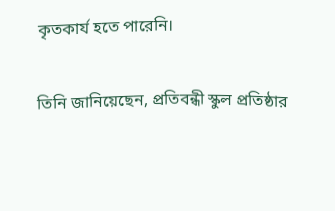কৃতকার্য হতে পারেনি।

তিনি জানিয়েছেন, প্রতিবন্ধী স্কুল প্রতিষ্ঠার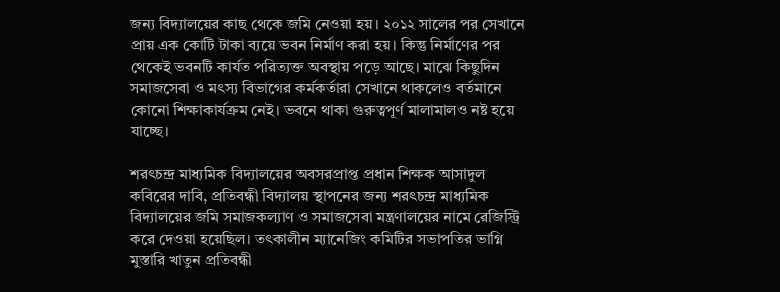জন্য বিদ্যালয়ের কাছ থেকে জমি নেওয়া হয়। ২০১২ সালের পর সেখানে প্রায় এক কোটি টাকা ব্যয়ে ভবন নির্মাণ করা হয়। কিন্তু নির্মাণের পর থেকেই ভবনটি কার্যত পরিত্যক্ত অবস্থায় পড়ে আছে। মাঝে কিছুদিন সমাজসেবা ও মৎস্য বিভাগের কর্মকর্তারা সেখানে থাকলেও বর্তমানে কোনো শিক্ষাকার্যক্রম নেই। ভবনে থাকা গুরুত্বপূর্ণ মালামালও নষ্ট হয়ে যাচ্ছে।

শরৎচন্দ্র মাধ্যমিক বিদ্যালয়ের অবসরপ্রাপ্ত প্রধান শিক্ষক আসাদুল কবিরের দাবি, প্রতিবন্ধী বিদ্যালয় স্থাপনের জন্য শরৎচন্দ্র মাধ্যমিক বিদ্যালয়ের জমি সমাজকল্যাণ ও সমাজসেবা মন্ত্রণালয়ের নামে রেজিস্ট্রি করে দেওয়া হয়েছিল। তৎকালীন ম্যানেজিং কমিটির সভাপতির ভাগ্নি মুস্তারি খাতুন প্রতিবন্ধী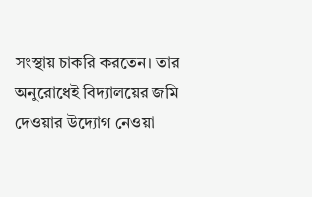সংস্থায় চাকরি করতেন। তার অনুরোধেই বিদ্যালয়ের জমি দেওয়ার উদ্যোগ নেওয়া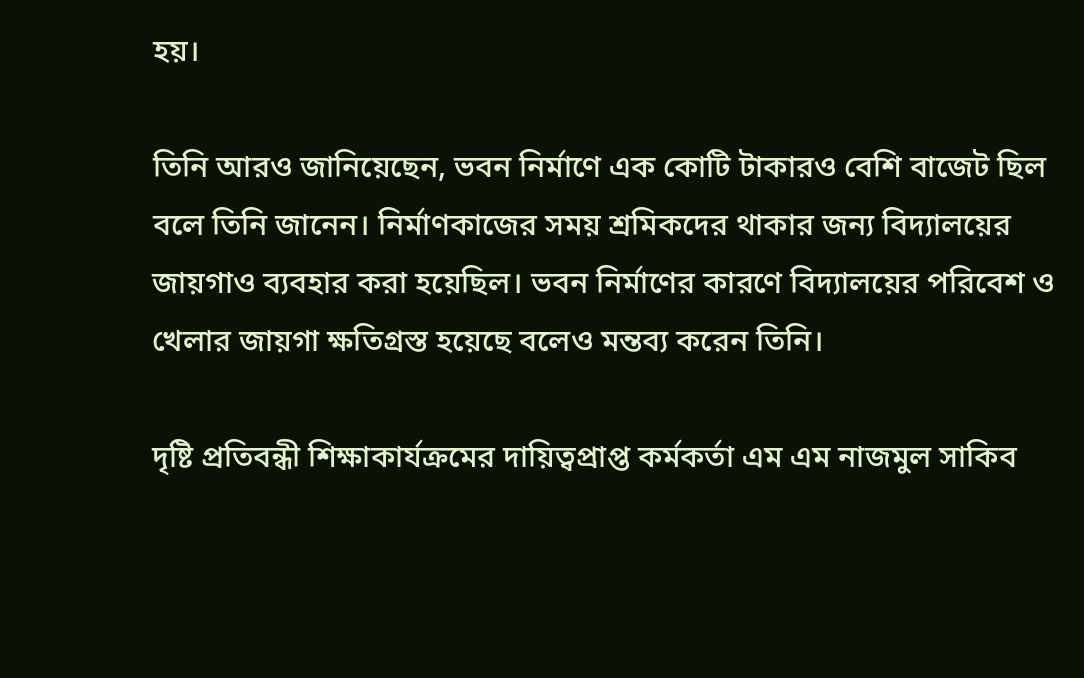হয়।

তিনি আরও জানিয়েছেন, ভবন নির্মাণে এক কোটি টাকারও বেশি বাজেট ছিল বলে তিনি জানেন। নির্মাণকাজের সময় শ্রমিকদের থাকার জন্য বিদ্যালয়ের জায়গাও ব্যবহার করা হয়েছিল। ভবন নির্মাণের কারণে বিদ্যালয়ের পরিবেশ ও খেলার জায়গা ক্ষতিগ্রস্ত হয়েছে বলেও মন্তব্য করেন তিনি।

দৃষ্টি প্রতিবন্ধী শিক্ষাকার্যক্রমের দায়িত্বপ্রাপ্ত কর্মকর্তা এম এম নাজমুল সাকিব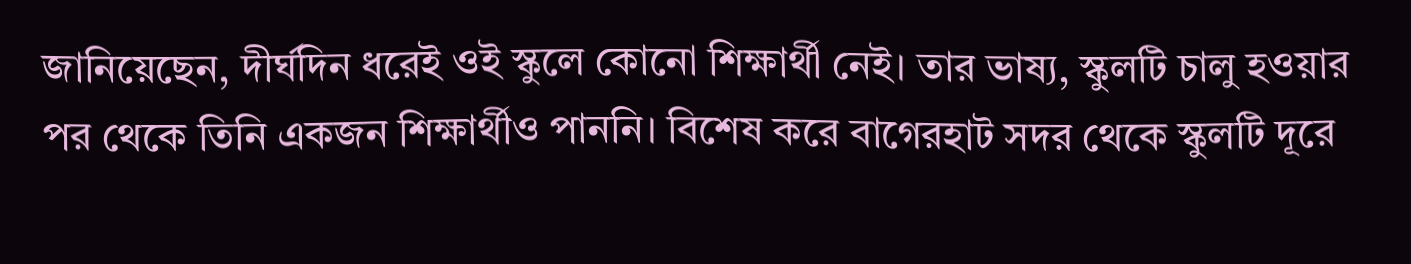জানিয়েছেন, দীর্ঘদিন ধরেই ওই স্কুলে কোনো শিক্ষার্থী নেই। তার ভাষ্য, স্কুলটি চালু হওয়ার পর থেকে তিনি একজন শিক্ষার্থীও পাননি। বিশেষ করে বাগেরহাট সদর থেকে স্কুলটি দূরে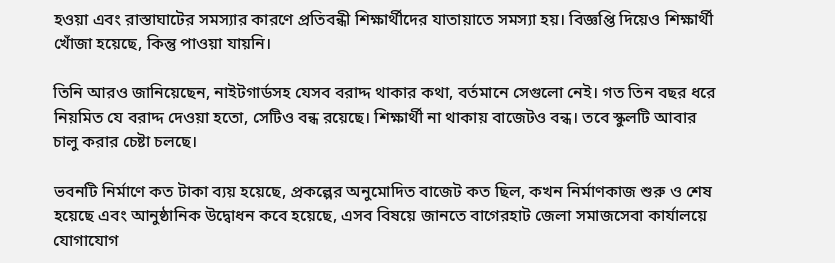হওয়া এবং রাস্তাঘাটের সমস্যার কারণে প্রতিবন্ধী শিক্ষার্থীদের যাতায়াতে সমস্যা হয়। বিজ্ঞপ্তি দিয়েও শিক্ষার্থী খোঁজা হয়েছে, কিন্তু পাওয়া যায়নি।

তিনি আরও জানিয়েছেন, নাইটগার্ডসহ যেসব বরাদ্দ থাকার কথা, বর্তমানে সেগুলো নেই। গত তিন বছর ধরে নিয়মিত যে বরাদ্দ দেওয়া হতো, সেটিও বন্ধ রয়েছে। শিক্ষার্থী না থাকায় বাজেটও বন্ধ। তবে স্কুলটি আবার চালু করার চেষ্টা চলছে।

ভবনটি নির্মাণে কত টাকা ব্যয় হয়েছে, প্রকল্পের অনুমোদিত বাজেট কত ছিল, কখন নির্মাণকাজ শুরু ও শেষ হয়েছে এবং আনুষ্ঠানিক উদ্বোধন কবে হয়েছে, এসব বিষয়ে জানতে বাগেরহাট জেলা সমাজসেবা কার্যালয়ে যোগাযোগ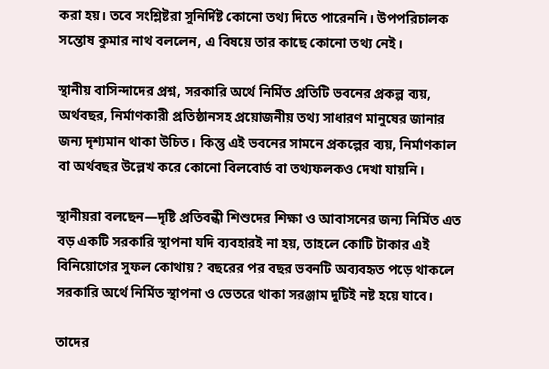করা হয়। তবে সংশ্লিষ্টরা সুনির্দিষ্ট কোনো তথ্য দিতে পারেননি। উপপরিচালক সন্তোষ কুমার নাথ বললেন, এ বিষয়ে তার কাছে কোনো তথ্য নেই।

স্থানীয় বাসিন্দাদের প্রশ্ন, সরকারি অর্থে নির্মিত প্রতিটি ভবনের প্রকল্প ব্যয়, অর্থবছর, নির্মাণকারী প্রতিষ্ঠানসহ প্রয়োজনীয় তথ্য সাধারণ মানুষের জানার জন্য দৃশ্যমান থাকা উচিত। কিন্তু এই ভবনের সামনে প্রকল্পের ব্যয়, নির্মাণকাল বা অর্থবছর উল্লেখ করে কোনো বিলবোর্ড বা তথ্যফলকও দেখা যায়নি।

স্থানীয়রা বলছেন—দৃষ্টি প্রতিবন্ধী শিশুদের শিক্ষা ও আবাসনের জন্য নির্মিত এত বড় একটি সরকারি স্থাপনা যদি ব্যবহারই না হয়, তাহলে কোটি টাকার এই বিনিয়োগের সুফল কোথায়? বছরের পর বছর ভবনটি অব্যবহৃত পড়ে থাকলে সরকারি অর্থে নির্মিত স্থাপনা ও ভেতরে থাকা সরঞ্জাম দুটিই নষ্ট হয়ে যাবে।

তাদের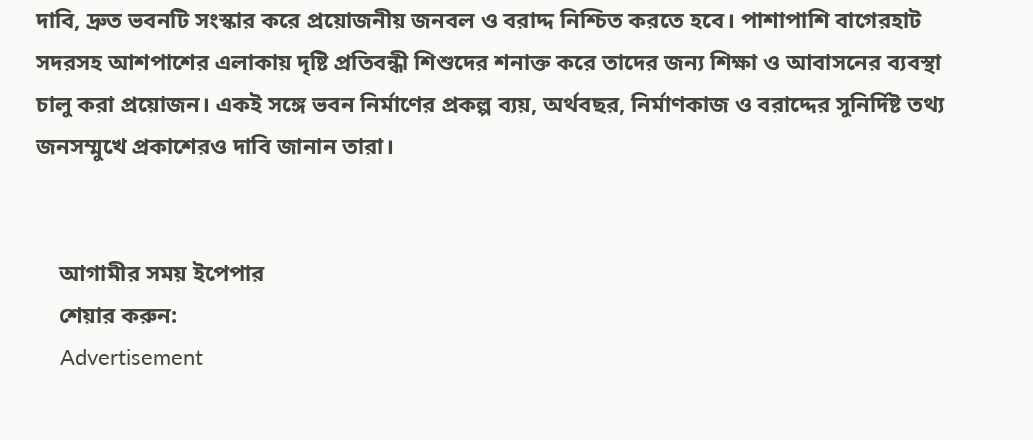দাবি, দ্রুত ভবনটি সংস্কার করে প্রয়োজনীয় জনবল ও বরাদ্দ নিশ্চিত করতে হবে। পাশাপাশি বাগেরহাট সদরসহ আশপাশের এলাকায় দৃষ্টি প্রতিবন্ধী শিশুদের শনাক্ত করে তাদের জন্য শিক্ষা ও আবাসনের ব্যবস্থা চালু করা প্রয়োজন। একই সঙ্গে ভবন নির্মাণের প্রকল্প ব্যয়, অর্থবছর, নির্মাণকাজ ও বরাদ্দের সুনির্দিষ্ট তথ্য জনসম্মুখে প্রকাশেরও দাবি জানান তারা।


    আগামীর সময় ইপেপার
    শেয়ার করুন:
    Advertisement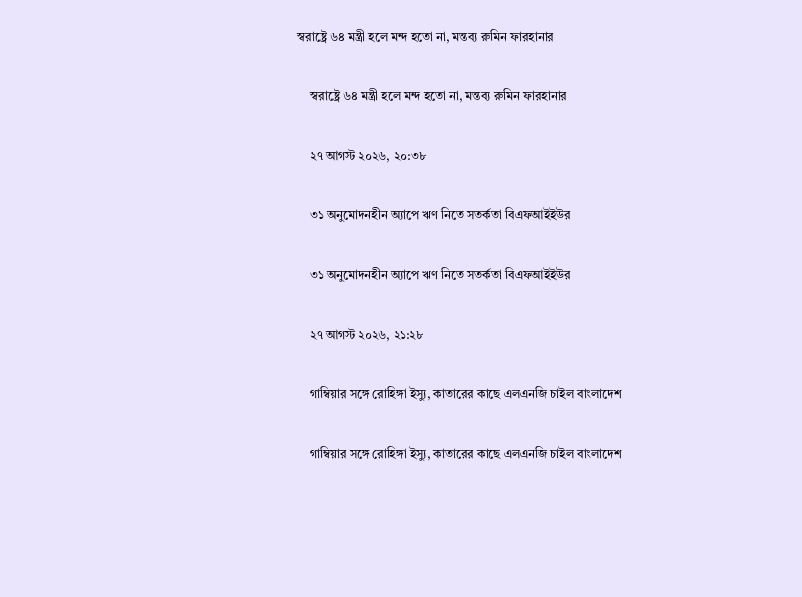স্বরাষ্ট্রে ৬৪ মন্ত্রী হলে মন্দ হতো না, মন্তব্য রুমিন ফারহানার

    স্বরাষ্ট্রে ৬৪ মন্ত্রী হলে মন্দ হতো না, মন্তব্য রুমিন ফারহানার

    ২৭ আগস্ট ২০২৬, ২০:৩৮

    ৩১ অনুমোদনহীন অ্যাপে ঋণ নিতে সতর্কতা বিএফআইইউর

    ৩১ অনুমোদনহীন অ্যাপে ঋণ নিতে সতর্কতা বিএফআইইউর

    ২৭ আগস্ট ২০২৬, ২১:২৮

    গাম্বিয়ার সঙ্গে রোহিঙ্গা ইস্যু, কাতারের কাছে এলএনজি চাইল বাংলাদেশ

    গাম্বিয়ার সঙ্গে রোহিঙ্গা ইস্যু, কাতারের কাছে এলএনজি চাইল বাংলাদেশ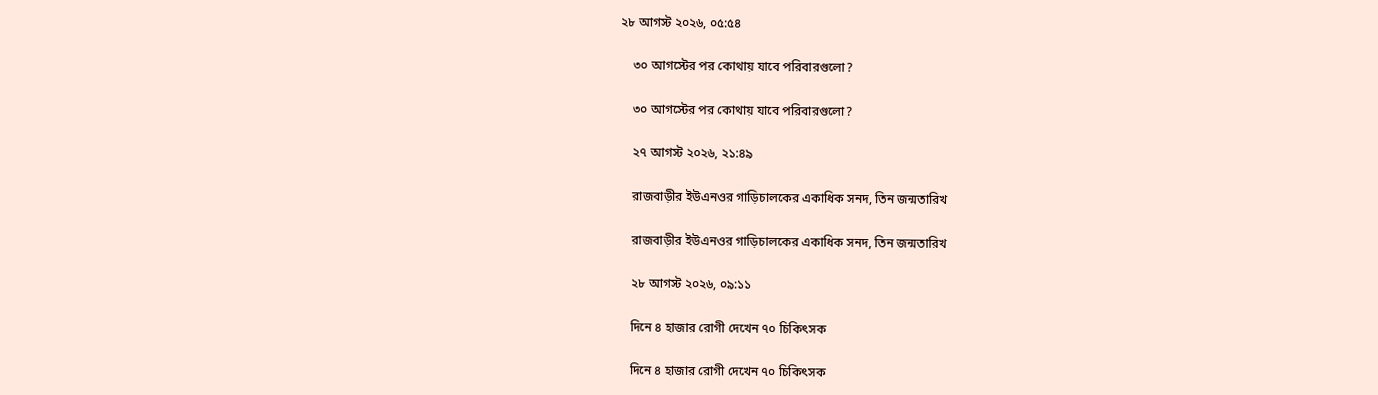২৮ আগস্ট ২০২৬, ০৫:৫৪

    ৩০ আগস্টের পর কোথায় যাবে পরিবারগুলো?

    ৩০ আগস্টের পর কোথায় যাবে পরিবারগুলো?

    ২৭ আগস্ট ২০২৬, ২১:৪৯

    রাজবাড়ীর ইউএনওর গাড়িচালকের একাধিক সনদ, তিন জন্মতারিখ

    রাজবাড়ীর ইউএনওর গাড়িচালকের একাধিক সনদ, তিন জন্মতারিখ

    ২৮ আগস্ট ২০২৬, ০৯:১১

    দিনে ৪ হাজার রোগী দেখেন ৭০ চিকিৎসক

    দিনে ৪ হাজার রোগী দেখেন ৭০ চিকিৎসক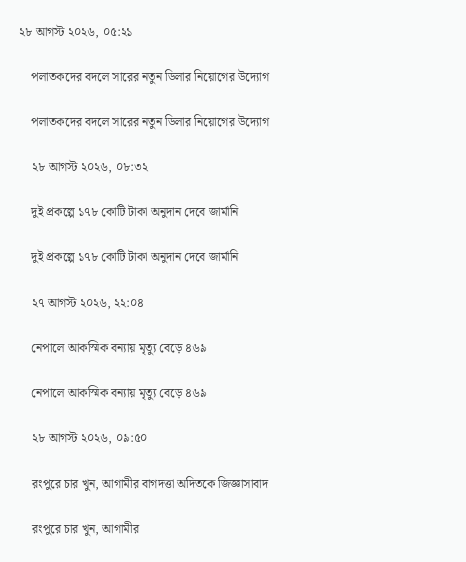২৮ আগস্ট ২০২৬, ০৫:২১

    পলাতকদের বদলে সারের নতুন ডিলার নিয়োগের উদ্যোগ

    পলাতকদের বদলে সারের নতুন ডিলার নিয়োগের উদ্যোগ

    ২৮ আগস্ট ২০২৬, ০৮:৩২

    দুই প্রকল্পে ১৭৮ কোটি টাকা অনুদান দেবে জার্মানি

    দুই প্রকল্পে ১৭৮ কোটি টাকা অনুদান দেবে জার্মানি

    ২৭ আগস্ট ২০২৬, ২২:০৪

    নেপালে আকস্মিক বন্যায় মৃত্যু বেড়ে ৪৬৯

    নেপালে আকস্মিক বন্যায় মৃত্যু বেড়ে ৪৬৯

    ২৮ আগস্ট ২০২৬, ০৯:৫০

    রংপুরে চার খুন, আগামীর বাগদত্তা অদিতকে জিজ্ঞাসাবাদ

    রংপুরে চার খুন, আগামীর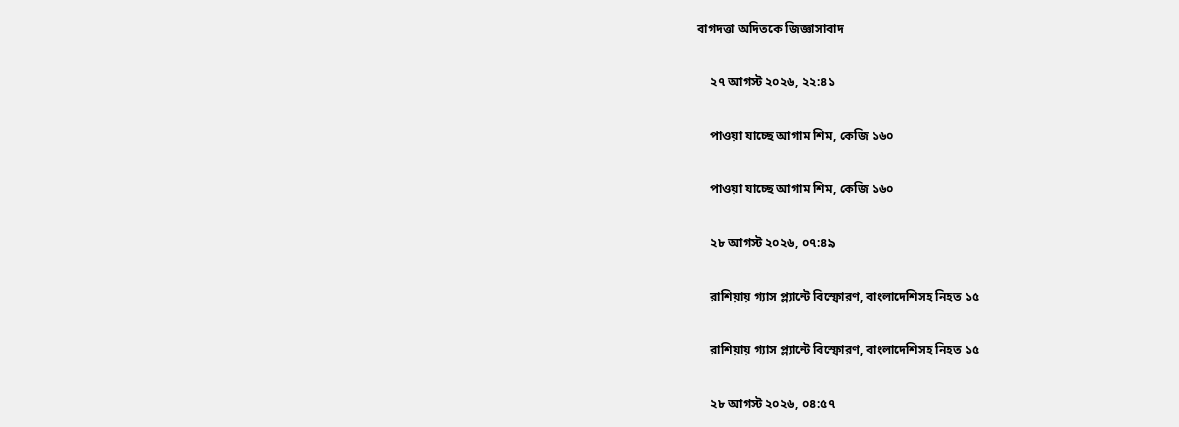বাগদত্তা অদিতকে জিজ্ঞাসাবাদ

    ২৭ আগস্ট ২০২৬, ২২:৪১

    পাওয়া যাচ্ছে আগাম শিম, কেজি ১৬০

    পাওয়া যাচ্ছে আগাম শিম, কেজি ১৬০

    ২৮ আগস্ট ২০২৬, ০৭:৪৯

    রাশিয়ায় গ্যাস প্ল্যান্টে বিস্ফোরণ, বাংলাদেশিসহ নিহত ১৫

    রাশিয়ায় গ্যাস প্ল্যান্টে বিস্ফোরণ, বাংলাদেশিসহ নিহত ১৫

    ২৮ আগস্ট ২০২৬, ০৪:৫৭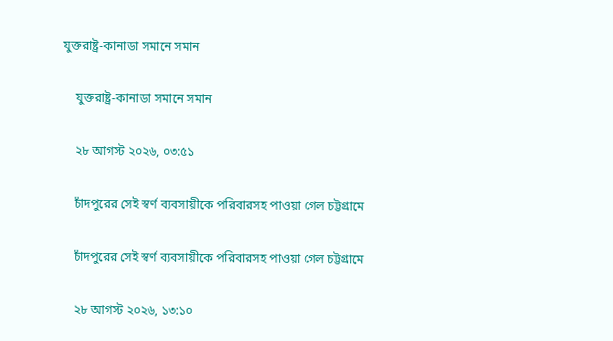যুক্তরাষ্ট্র-কানাডা সমানে সমান

    যুক্তরাষ্ট্র-কানাডা সমানে সমান

    ২৮ আগস্ট ২০২৬, ০৩:৫১

    চাঁদপুরের সেই স্বর্ণ ব্যবসায়ীকে পরিবারসহ পাওয়া গেল চট্টগ্রামে

    চাঁদপুরের সেই স্বর্ণ ব্যবসায়ীকে পরিবারসহ পাওয়া গেল চট্টগ্রামে

    ২৮ আগস্ট ২০২৬, ১৩:১০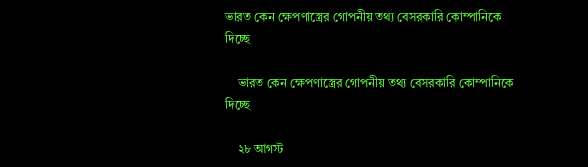ভারত কেন ক্ষেপণাস্ত্রের গোপনীয় তথ্য বেসরকারি কোম্পানিকে দিচ্ছে

    ভারত কেন ক্ষেপণাস্ত্রের গোপনীয় তথ্য বেসরকারি কোম্পানিকে দিচ্ছে

    ২৮ আগস্ট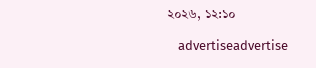২০২৬, ১২:১০

    advertiseadvertise